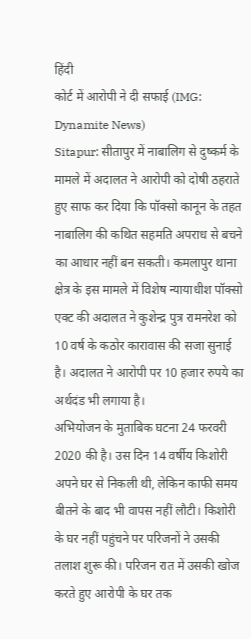हिंदी
कोर्ट में आरोपी ने दी सफाई (IMG: Dynamite News)
Sitapur: सीतापुर में नाबालिग से दुष्कर्म के मामले में अदालत ने आरोपी को दोषी ठहराते हुए साफ कर दिया कि पॉक्सो कानून के तहत नाबालिग की कथित सहमति अपराध से बचने का आधार नहीं बन सकती। कमलापुर थाना क्षेत्र के इस मामले में विशेष न्यायाधीश पॉक्सो एक्ट की अदालत ने कुशेन्द्र पुत्र रामनरेश को 10 वर्ष के कठोर कारावास की सजा सुनाई है। अदालत ने आरोपी पर 10 हजार रुपये का अर्थदंड भी लगाया है।
अभियोजन के मुताबिक घटना 24 फरवरी 2020 की है। उस दिन 14 वर्षीय किशोरी अपने घर से निकली थी, लेकिन काफी समय बीतने के बाद भी वापस नहीं लौटी। किशोरी के घर नहीं पहुंचने पर परिजनों ने उसकी तलाश शुरू की। परिजन रात में उसकी खोज करते हुए आरोपी के घर तक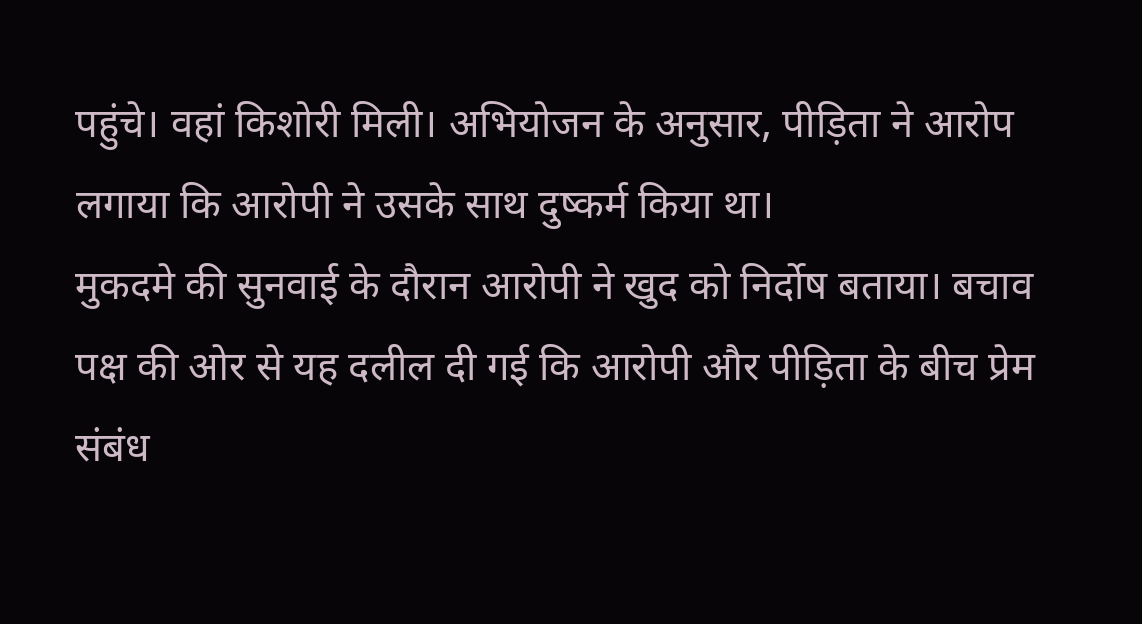पहुंचे। वहां किशोरी मिली। अभियोजन के अनुसार, पीड़िता ने आरोप लगाया कि आरोपी ने उसके साथ दुष्कर्म किया था।
मुकदमे की सुनवाई के दौरान आरोपी ने खुद को निर्दोष बताया। बचाव पक्ष की ओर से यह दलील दी गई कि आरोपी और पीड़िता के बीच प्रेम संबंध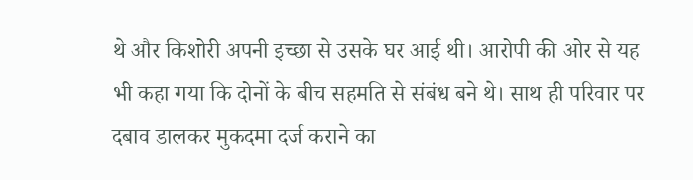थे और किशोरी अपनी इच्छा से उसके घर आई थी। आरोपी की ओर से यह भी कहा गया कि दोनों के बीच सहमति से संबंध बने थे। साथ ही परिवार पर दबाव डालकर मुकदमा दर्ज कराने का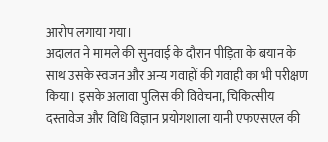आरोप लगाया गया।
अदालत ने मामले की सुनवाई के दौरान पीड़िता के बयान के साथ उसके स्वजन और अन्य गवाहों की गवाही का भी परीक्षण किया। इसके अलावा पुलिस की विवेचना, चिकित्सीय दस्तावेज और विधि विज्ञान प्रयोगशाला यानी एफएसएल की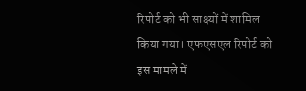रिपोर्ट को भी साक्ष्यों में शामिल किया गया। एफएसएल रिपोर्ट को इस मामले में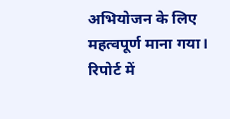अभियोजन के लिए महत्वपूर्ण माना गया। रिपोर्ट में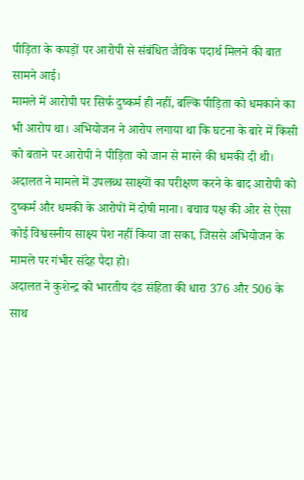पीड़िता के कपड़ों पर आरोपी से संबंधित जैविक पदार्थ मिलने की बात सामने आई।
मामले में आरोपी पर सिर्फ दुष्कर्म ही नहीं, बल्कि पीड़िता को धमकाने का भी आरोप था। अभियोजन ने आरोप लगाया था कि घटना के बारे में किसी को बताने पर आरोपी ने पीड़िता को जान से मारने की धमकी दी थी। अदालत ने मामले में उपलब्ध साक्ष्यों का परीक्षण करने के बाद आरोपी को दुष्कर्म और धमकी के आरोपों में दोषी माना। बचाव पक्ष की ओर से ऐसा कोई विश्वसनीय साक्ष्य पेश नहीं किया जा सका, जिससे अभियोजन के मामले पर गंभीर संदेह पैदा हो।
अदालत ने कुशेन्द्र को भारतीय दंड संहिता की धारा 376 और 506 के साथ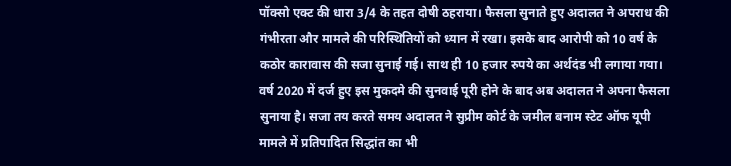पॉक्सो एक्ट की धारा 3/4 के तहत दोषी ठहराया। फैसला सुनाते हुए अदालत ने अपराध की गंभीरता और मामले की परिस्थितियों को ध्यान में रखा। इसके बाद आरोपी को 10 वर्ष के कठोर कारावास की सजा सुनाई गई। साथ ही 10 हजार रुपये का अर्थदंड भी लगाया गया।
वर्ष 2020 में दर्ज हुए इस मुकदमे की सुनवाई पूरी होने के बाद अब अदालत ने अपना फैसला सुनाया है। सजा तय करते समय अदालत ने सुप्रीम कोर्ट के जमील बनाम स्टेट ऑफ यूपी मामले में प्रतिपादित सिद्धांत का भी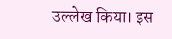उल्लेख किया। इस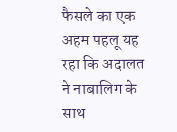फैसले का एक अहम पहलू यह रहा कि अदालत ने नाबालिग के साथ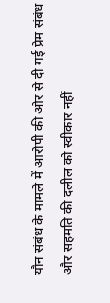यौन संबंध के मामले में आरोपी की ओर से दी गई प्रेम संबंध और सहमति की दलील को स्वीकार नहीं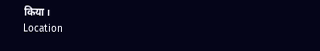किया।
Location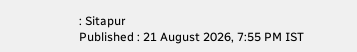: Sitapur
Published : 21 August 2026, 7:55 PM IST